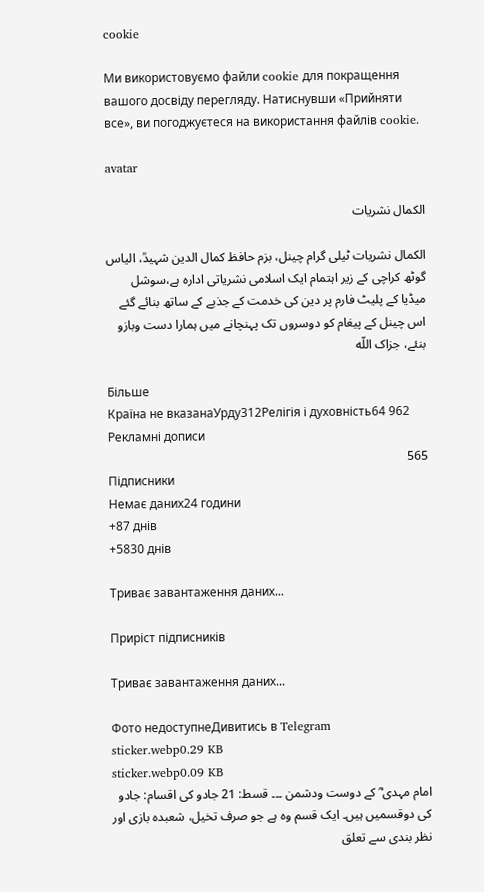cookie

Ми використовуємо файли cookie для покращення вашого досвіду перегляду. Натиснувши «Прийняти все», ви погоджуєтеся на використання файлів cookie.

avatar

الکمال نشریات

الکمال نشریات ٹیلی گرام چینل، بزم حافظ کمال الدین شہیدؒ، الیاس گوٹھ کراچی کے زیر اہتمام ایک اسلامی نشریاتی ادارہ ہے،سوشل میڈیا کے پلیٹ فارم پر دین کی خدمت کے جذبے کے ساتھ بنائے گئے اس چینل کے پیغام کو دوسروں تک پہنچانے میں ہمارا دست وبازو بنئے، جزاک اللّه

Більше
Країна не вказанаУрду312Релігія і духовність64 962
Рекламні дописи
565
Підписники
Немає даних24 години
+87 днів
+5830 днів

Триває завантаження даних...

Приріст підписників

Триває завантаження даних...

Фото недоступнеДивитись в Telegram
sticker.webp0.29 KB
sticker.webp0.09 KB
امام مہدی ؓ کے دوست ودشمن ۔۔۔ قسط: 21 جادو کی اقسام: جادو کی دوقسمیں ہیں۔ ایک قسم وہ ہے جو صرف تخیل، شعبده بازی اور نظر بندی سے تعلق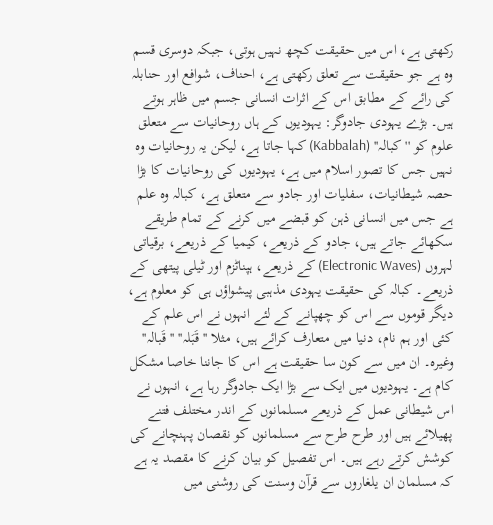رکھتی ہے، اس میں حقیقت کچھ نہیں ہوتی، جبکہ دوسری قسم وہ ہے جو حقیقت سے تعلق رکھتی ہے، احناف، شوافع اور حنابلہ کی رائے کے مطابق اس کے اثرات انسانی جسم میں ظاہر ہوتے ہیں۔ بڑے یہودی جادوگر: یہودیوں کے ہاں روحانیات سے متعلق علوم کو ''کبالہ'' (Kabbalah) کہا جاتا ہے، لیکن یہ روحانیات وہ نہیں جس کا تصور اسلام میں ہے، یہودیوں کی روحانیات کا بڑا حصہ شیطانیات، سفلیات اور جادو سے متعلق ہے، کبالہ وہ علم ہے جس میں انسانی ذہن کو قبضے میں کرنے کے تمام طریقے سکھائے جاتے ہیں، جادو کے ذریعے، کیمیا کے ذریعے، برقیاتی لہروں (Electronic Waves) کے ذریعے، ہپناٹزم اور ٹیلی پیتھی کے ذریعے۔ کبالہ کی حقیقت یہودی مذہبی پیشواؤں ہی کو معلوم ہے، دیگر قوموں سے اس کو چھپانے کے لئے انہوں نے اس علم کے کئی اور ہم نام، دنیا میں متعارف کرائے ہیں، مثلا ''قَبَلہ'' ''قَبالہ'' وغیرہ۔ ان میں سے کون سا حقیقت ہے اس کا جاننا خاصا مشکل کام ہے۔ یہودیوں میں ایک سے بڑا ایک جادوگر رہا ہے، انہوں نے اس شیطانی عمل کے ذریعے مسلمانوں کے اندر مختلف فتنے پھیلائے ہیں اور طرح طرح سے مسلمانوں کو نقصان پہنچانے کی کوشش کرتے رہے ہیں۔ اس تفصیل کو بیان کرنے کا مقصد یہ ہے کہ مسلمان ان یلغاروں سے قرآن وسنت کی روشنی میں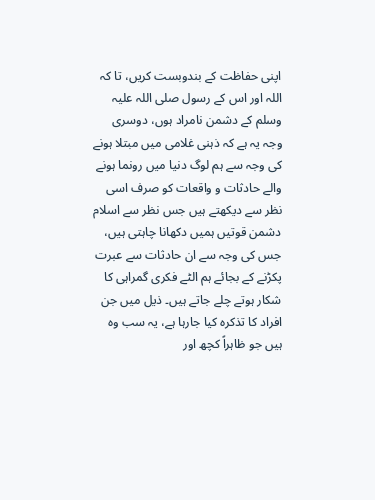اپنی حفاظت کے بندوبست کریں، تا کہ اللہ اور اس کے رسول صلی اللہ علیہ وسلم کے دشمن نامراد ہوں، دوسری وجہ یہ ہے کہ ذہنی غلامی میں مبتلا ہونے کی وجہ سے ہم لوگ دنیا میں رونما ہونے والے حادثات و واقعات کو صرف اسی نظر سے دیکھتے ہیں جس نظر سے اسلام دشمن قوتیں ہمیں دکھانا چاہتی ہیں، جس کی وجہ سے ان حادثات سے عبرت پکڑنے کے بجائے ہم الٹے فکری گمراہی کا شکار ہوتے چلے جاتے ہیں۔ ذیل میں جن افراد کا تذکرہ کیا جارہا ہے، یہ سب وہ ہیں جو ظاہراً کچھ اور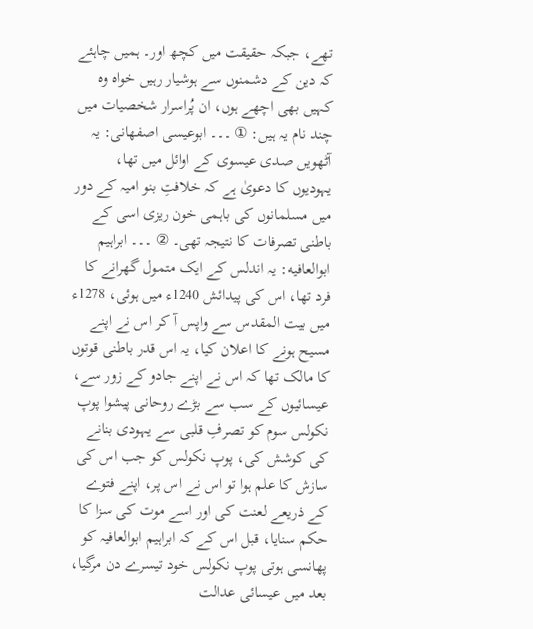تھے، جبکہ حقیقت میں کچھ اور۔ ہمیں چاہئے کہ دین کے دشمنوں سے ہوشیار رہیں خواہ وہ کہیں بھی اچھے ہوں، ان پُراسرار شخصیات میں چند نام یہ ہیں: ① ۔۔۔ ابوعیسی اصفهانی: یہ آٹھویں صدی عیسوی کے اوائل میں تھا، یہودیوں کا دعویٰ ہے کہ خلافتِ بنو امیہ کے دور میں مسلمانوں کی باہمی خون ریزی اسی کے باطنی تصرفات کا نتیجہ تھی۔ ② ۔۔۔ ابراہیم ابوالعافيه: یہ اندلس کے ایک متمول گھرانے کا فرد تھا، اس کی پیدائش 1240ء میں ہوئی، 1278ء میں بیت المقدس سے واپس آ کر اس نے اپنے مسیح ہونے کا اعلان کیا، یہ اس قدر باطنی قوتوں کا مالک تھا کہ اس نے اپنے جادو کے زور سے، عیسائیوں کے سب سے بڑے روحانی پیشوا پوپ نکولس سوم کو تصرفِ قلبی سے یہودی بنانے کی کوشش کی، پوپ نکولس کو جب اس کی سازش کا علم ہوا تو اس نے اس پر، اپنے فتوے کے ذریعے لعنت کی اور اسے موت کی سزا کا حکم سنایا، قبل اس کے کہ ابراہیم ابوالعافیہ کو پھانسی ہوتی پوپ نکولس خود تیسرے دن مرگیا، بعد میں عیسائی عدالت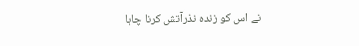نے اس کو زندہ نذرآتش کرنا چاہا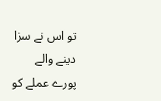تو اس نے سزا دینے والے پورے عملے کو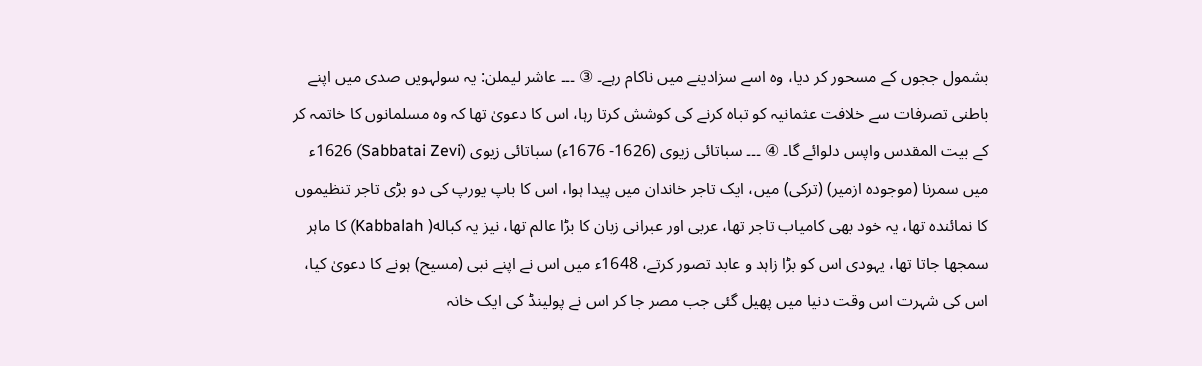بشمول ججوں کے مسحور کر دیا، وہ اسے سزادینے میں ناکام رہے۔ ③ ۔۔۔ عاشر لیملن: یہ سولہویں صدی میں اپنے باطنی تصرفات سے خلافت عثمانیہ کو تباہ کرنے کی کوشش کرتا رہا، اس کا دعویٰ تھا کہ وہ مسلمانوں کا خاتمہ کر کے بیت المقدس واپس دلوائے گا۔ ④ ۔۔۔ سباتائی زیوی (1626- 1676ء) سباتائی زیوی (Sabbatai Zevi) 1626ء میں سمرنا (موجودہ ازمیر) (ترکی) میں، ایک تاجر خاندان میں پیدا ہوا، اس کا باپ یورپ کی دو بڑی تاجر تنظیموں کا نمائندہ تھا، یہ خود بھی کامیاب تاجر تھا، عربی اور عبرانی زبان کا بڑا عالم تھا، نیز یہ کباله( Kabbalah) کا ماہر سمجھا جاتا تھا، یہودی اس کو بڑا زاہد و عابد تصور کرتے، 1648ء میں اس نے اپنے نبی (مسیح) ہونے کا دعویٰ کیا، اس کی شہرت اس وقت دنیا میں پھیل گئی جب مصر جا کر اس نے پولینڈ کی ایک خانہ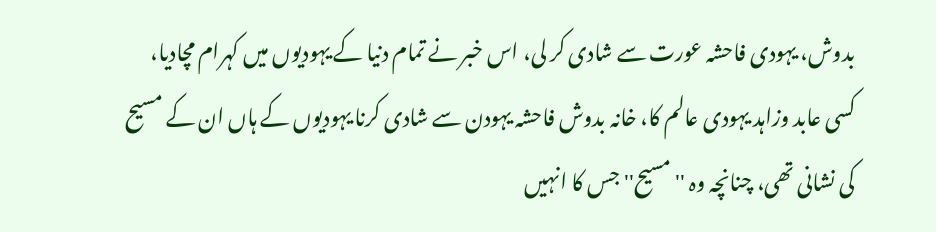بدوش، یہودی فاحشہ عورت سے شادی کر لی، اس خبر نے تمام دنیا کے یہودیوں میں کہرام مچادیا، کسی عابد وزاہد یہودی عالم کا، خانہ بدوش فاحشہ یہودن سے شادی کرنا یہودیوں کے ہاں ان کے مسیح کی نشانی تھی، چنانچہ وہ ''مسیح'' جس کا انہیں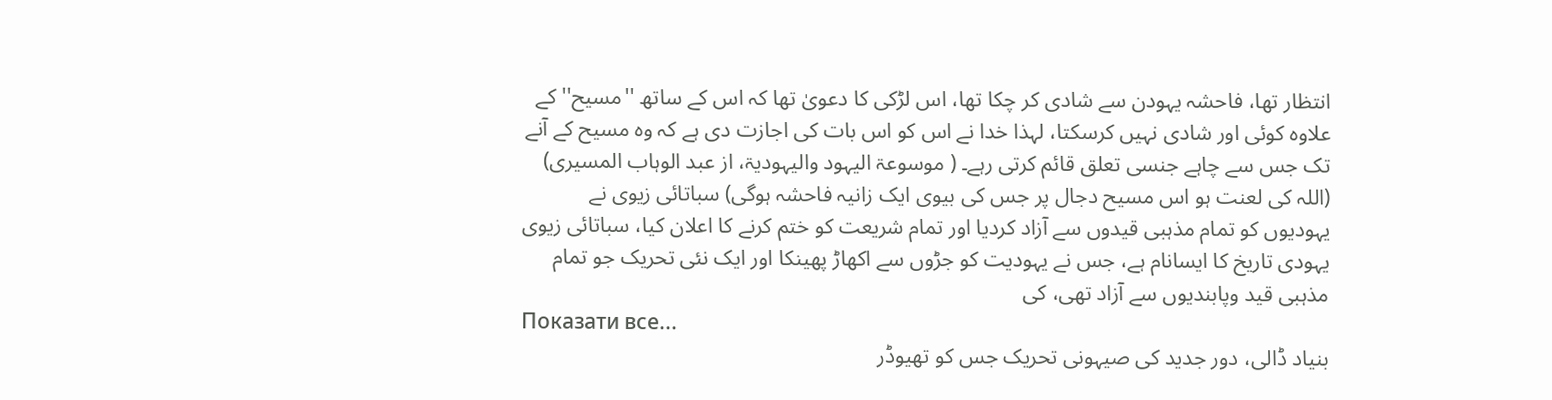انتظار تھا، فاحشہ یہودن سے شادی کر چکا تھا، اس لڑکی کا دعویٰ تھا کہ اس کے ساتھ ''مسیح'' کے علاوہ کوئی اور شادی نہیں کرسکتا، لہذا خدا نے اس کو اس بات کی اجازت دی ہے کہ وہ مسیح کے آنے تک جس سے چاہے جنسی تعلق قائم کرتی رہے۔ ( موسوعۃ الیہود والیہودیۃ، از عبد الوہاب المسیری) (اللہ کی لعنت ہو اس مسیح دجال پر جس کی بیوی ایک زانیہ فاحشہ ہوگی) سباتائی زیوی نے یہودیوں کو تمام مذہبی قیدوں سے آزاد کردیا اور تمام شریعت کو ختم کرنے کا اعلان کیا، سباتائی زیوی یہودی تاریخ کا ایسانام ہے، جس نے یہودیت کو جڑوں سے اکھاڑ پھینکا اور ایک نئی تحریک جو تمام مذہبی قید وپابندیوں سے آزاد تھی، کی
Показати все...
بنیاد ڈالی، دور جدید کی صیہونی تحریک جس کو تھیوڈر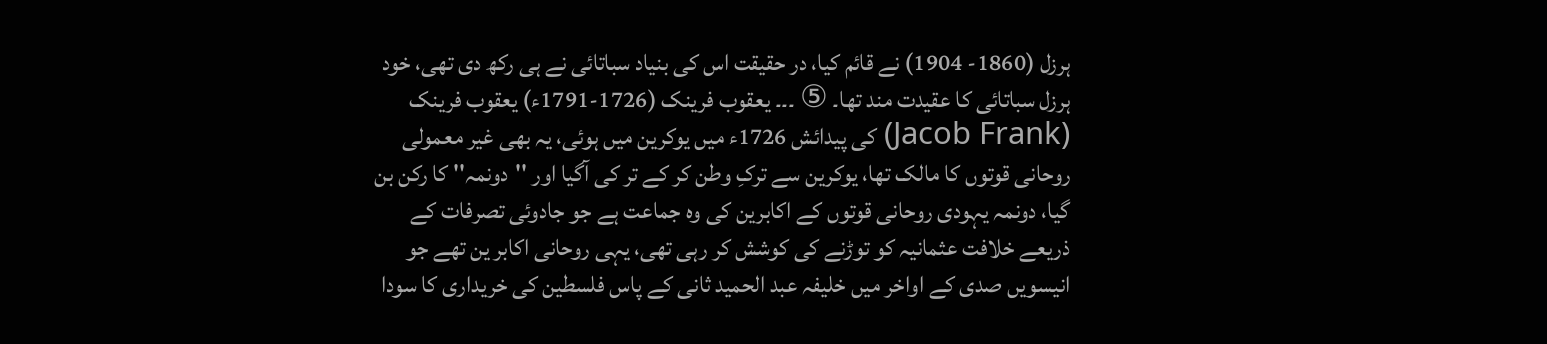ہرزل (1860- 1904) نے قائم کیا، در حقیقت اس کی بنیاد سباتائی نے ہی رکھ دی تھی، خود ہرزل سباتائی کا عقیدت مند تھا۔ ⑤ ۔۔۔ يعقوب فرینک (1726-1791ء) یعقوب فرینک (Jacob Frank) کی پیدائش 1726ء میں یوکرین میں ہوئی، یہ بھی غیر معمولی روحانی قوتوں کا مالک تھا، یوکرین سے ترکِ وطن کر کے تر کی آگیا اور ''دونمہ'' کا رکن بن گیا، دونمہ یہودی روحانی قوتوں کے اکابرین کی وہ جماعت ہے جو جادوئی تصرفات کے ذریعے خلافت عثمانیہ کو توڑنے کی کوشش کر رہی تھی، یہی روحانی اکابر ین تھے جو انیسویں صدی کے اواخر میں خلیفہ عبد الحمید ثانی کے پاس فلسطین کی خریداری کا سودا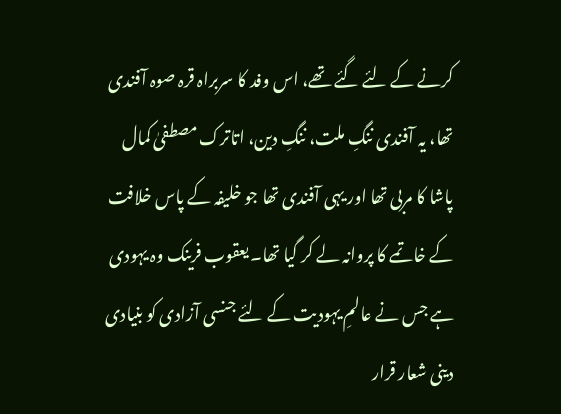کرنے کے لئے گئے تھے، اس وفد کا سربراہ قرہ صوہ آفندی تھا، یہ آفندی ننگِ ملت، ننگِ دین، اتاترک مصطفیٰ کمال پاشا کا مربی تھا اور یہی آفندی تھا جو خلیفہ کے پاس خلافت کے خاتمے کا پروانہ لے کر گیا تھا۔ يعقوب فرینک وہ یہودی ہے جس نے عالمِ یہودیت کے لئے جنسی آزادی کو بنیادی دینی شعار قرار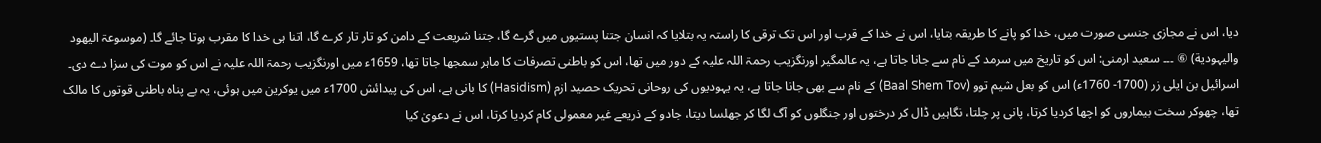دیا، اس نے مجازی جنسی صورت میں، خدا کو پانے کا طریقہ بتایا، اس نے خدا کے قرب اور اس تک ترقی کا راستہ یہ بتلایا کہ انسان جتنا پستیوں میں گرے گا، جتنا شریعت کے دامن کو تار تار کرے گا، اتنا ہی خدا کا مقرب ہوتا جائے گا۔ (موسوعۃ اليهود والیہودية) ⑥ ۔۔۔ سعید ارمنی: اس کو تاریخ میں سرمد کے نام سے جانا جاتا ہے، یہ عالمگیر اورنگزیب رحمۃ اللہ علیہ کے دور میں تھا، اس کو باطنی تصرفات کا ماہر سمجھا جاتا تھا، 1659ء میں اورنگزیب رحمۃ اللہ علیہ نے اس کو موت کی سزا دے دی۔ اسرائیل بن ایلی زر (1700- 1760ء) اس کو بعل شیم توو (Baal Shem Tov) کے نام سے بھی جانا جاتا ہے، یہ یہودیوں کی روحانی تحریک حصید ازم (Hasidism) کا بانی ہے، اس کی پیدائش 1700ء میں یوکرین میں ہوئی، یہ بے پناہ باطنی قوتوں کا مالک تھا، چھوکر سخت بیماروں کو اچھا کردیا کرتا، پانی پر چلتا، نگاہیں ڈال کر درختوں اور جنگلوں کو آگ لگا کر جھلسا دیتا، جادو کے ذریعے غیر معمولی کام کردیا کرتا، اس نے دعویٰ کیا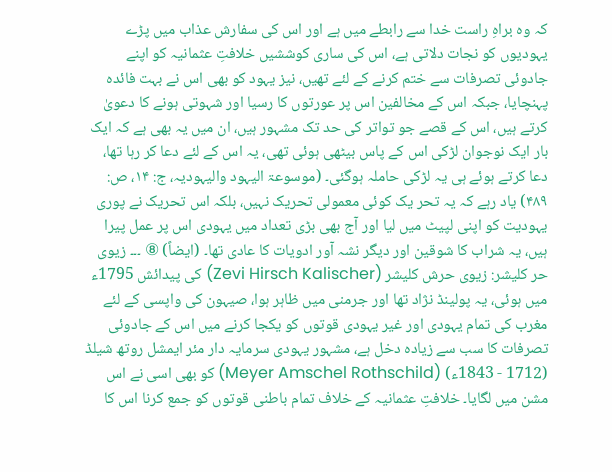کہ وہ براہِ راست خدا سے رابطے میں ہے اور اس کی سفارش عذاب میں پڑے یہودیوں کو نجات دلاتی ہے، اس کی ساری کوششیں خلافتِ عثمانیہ کو اپنے جادوئی تصرفات سے ختم کرنے کے لئے تھیں، نیز یہود کو بھی اس نے بہت فائدہ پہنچایا، جبکہ اس کے مخالفین اس پر عورتوں کا رسیا اور شہوتی ہونے کا دعویٰ کرتے ہیں، اس کے قصے جو تواتر کی حد تک مشہور ہیں، ان میں یہ بھی ہے کہ ایک بار ایک نوجوان لڑکی اس کے پاس بیٹھی ہوئی تھی، یہ اس کے لئے دعا کر رہا تھا، دعا کرتے ہوئے ہی یہ لڑکی حاملہ ہوگئی۔ (موسوعۃ الیہود والیہودیہ، ج: ۱۴، ص: ۴۸۹) یاد رہے کہ یہ تحر یک کوئی معمولی تحریک نہیں، بلکہ اس تحریک نے پوری یہودیت کو اپنی لپیٹ میں لیا اور آج بھی بڑی تعداد میں یہودی اس پر عمل پیرا ہیں، یہ شراب کا شوقین اور دیگر نشہ آور ادویات کا عادی تھا۔ (ایضاً) ⑧ ۔۔۔ زیوی حر کلیشر: زیوی حرش کلیشر (Zevi Hirsch Kalischer) کی پیدائش 1795ء میں ہوئی، یہ پولینڈ نژاد تھا اور جرمنی میں ظاہر ہوا، صیہون کی واپسی کے لئے مغرب کی تمام یہودی اور غیر یہودی قوتوں کو یکجا کرنے میں اس کے جادوئی تصرفات کا سب سے زیادہ دخل ہے، مشہور یہودی سرمایہ دار مئر ایمشل روتھ شیلڈ (1712 - 1843ء) (Meyer Amschel Rothschild) کو بھی اسی نے اس مشن میں لگایا۔ خلافتِ عثمانیہ کے خلاف تمام باطنی قوتوں کو جمع کرنا اس کا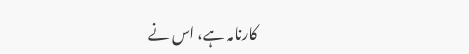کارنامہ ہے، اس نے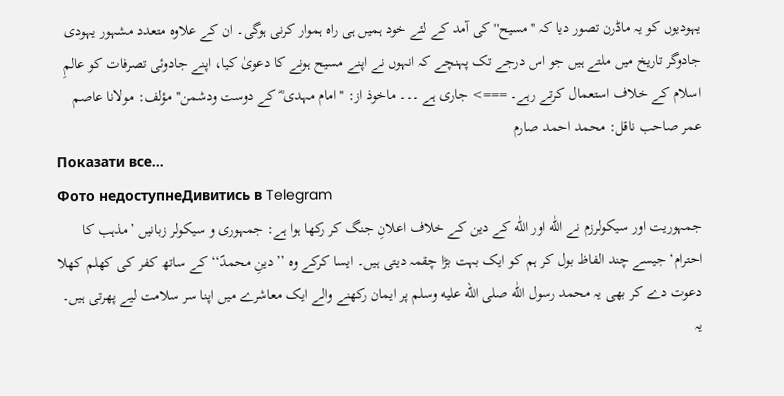یہودیوں کو یہ ماڈرن تصور دیا کہ ''مسیح'' کی آمد کے لئے خود ہمیں ہی راہ ہموار کرنی ہوگی۔ ان کے علاوہ متعدد مشہور یہودی جادوگر تاریخ میں ملتے ہیں جو اس درجے تک پہنچے کہ انہوں نے اپنے مسیح ہونے کا دعویٰ کیا، اپنے جادوئی تصرفات کو عالمِ اسلام کے خلاف استعمال کرتے رہے۔ ===> جاری ہے ۔۔۔ ماخوذ از: ''امام مہدی ؓ کے دوست ودشمن'' مؤلف: مولانا عاصم عمر صاحب ناقل: محمد احمد صارم
Показати все...
Фото недоступнеДивитись в Telegram
جمہوریت اور سیکولرزم نے اللّٰه اور اللّٰه کے دین کے خلاف اعلانِ جنگ کر رکھا ہوا ہے: جمہوری و سیکولر زبانیں ’مذہب کا احترام‘ جیسے چند الفاظ بول کر ہم کو ایک بہت بڑا چقمہ دیتی ہیں۔ ایسا کرکے وہ ’’دینِ محمدؐ‘‘ کے ساتھ کفر کی کھلم کھلا دعوت دے کر بھی یہ محمد رسول اللّٰه صلى الله عليه وسلم پر ایمان رکھنے والے ایک معاشرے میں اپنا سر سلامت لیے پھرتی ہیں۔ یہ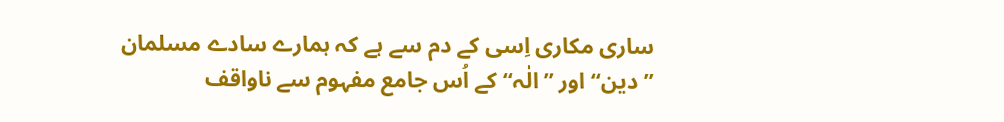ساری مکاری اِسی کے دم سے ہے کہ ہمارے سادے مسلمان ’’دین‘‘ اور ’’الٰہ‘‘ کے اُس جامع مفہوم سے ناواقف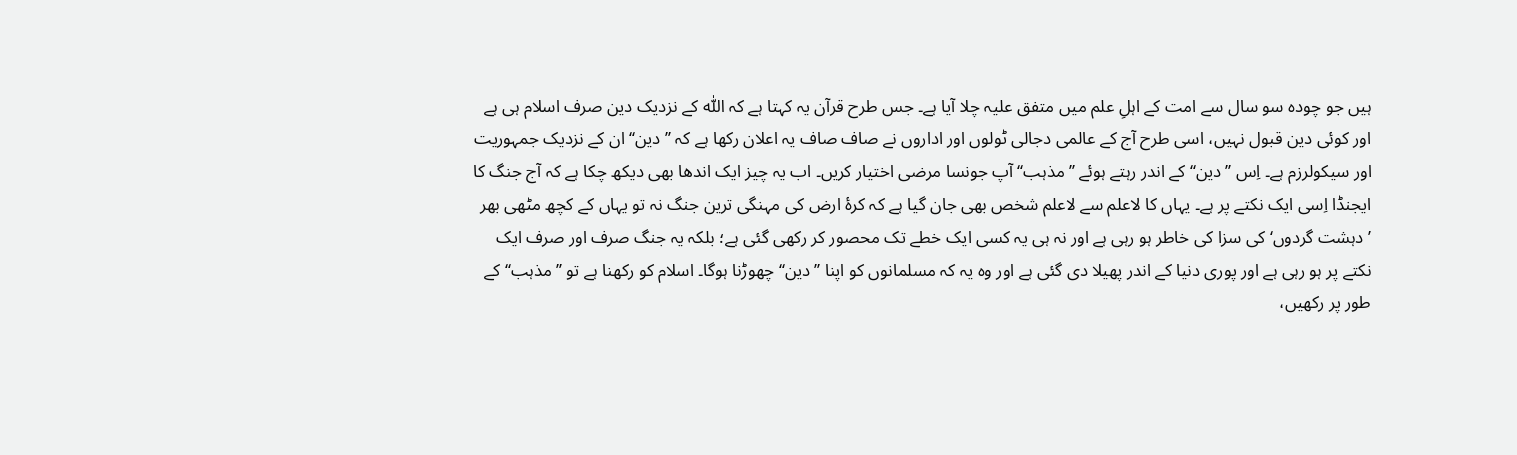ہیں جو چودہ سو سال سے امت کے اہلِ علم میں متفق علیہ چلا آیا ہے۔ جس طرح قرآن یہ کہتا ہے کہ اللّٰه کے نزدیک دین صرف اسلام ہی ہے اور کوئی دین قبول نہیں، اسی طرح آج کے عالمی دجالی ٹولوں اور اداروں نے صاف صاف یہ اعلان رکھا ہے کہ ’’دین‘‘ ان کے نزدیک جمہوریت اور سیکولرزم ہے۔ اِس ’’دین‘‘ کے اندر رہتے ہوئے ’’مذہب‘‘ آپ جونسا مرضی اختیار کریں۔ اب یہ چیز ایک اندھا بھی دیکھ چکا ہے کہ آج جنگ کا ایجنڈا اِسی ایک نکتے پر ہے۔ یہاں کا لاعلم سے لاعلم شخص بھی جان گیا ہے کہ کرۂ ارض کی مہنگی ترین جنگ نہ تو یہاں کے کچھ مٹھی بھر ’دہشت گردوں‘ کی سزا کی خاطر ہو رہی ہے اور نہ ہی یہ کسی ایک خطے تک محصور کر رکھی گئی ہے؛ بلکہ یہ جنگ صرف اور صرف ایک نکتے پر ہو رہی ہے اور پوری دنیا کے اندر پھیلا دی گئی ہے اور وہ یہ کہ مسلمانوں کو اپنا ’’دین‘‘ چھوڑنا ہوگا۔ اسلام کو رکھنا ہے تو ’’مذہب‘‘ کے طور پر رکھیں،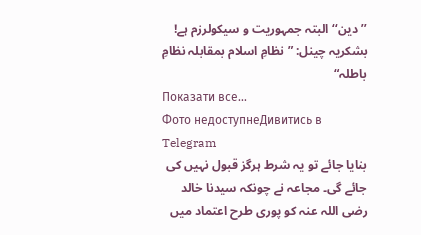’’دین‘‘ البتہ جمہوریت و سیکولرزم ہے! بشکریہ چینل: ”نظامِ اسلام بمقابلہ نظامِ باطلہ“
Показати все...
Фото недоступнеДивитись в Telegram
بنایا جائے تو یہ شرط ہرگز قبول نہیں کی جائے گی۔ مجاعہ نے چونکہ سیدنا خالد رضی اللہ عنہ کو پوری طرح اعتماد میں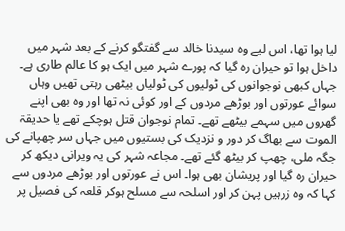لیا ہوا تھا، اس لیے وہ سیدنا خالد سے گفتگو کرنے کے بعد شہر میں داخل ہوا تو حیران رہ گیا کہ پورے شہر میں ایک ہو کا عالم طاری ہے۔ جہاں کبھی نوجوانوں کی ٹولیوں کی ٹولیاں بیٹھی رہتی تھیں وہاں سوائے عورتوں اور بوڑھے مردوں کے اور کوئی نہ تھا اور وہ بھی اپنے گھروں میں سہمے بیٹھے تھے۔ تمام نوجوان قتل ہوچکے تھے یا حدیقۃ الموت سے بھاگ کر دور و نزدیک کی بستیوں میں جہاں سر چھپانے کی جگہ ملی، چھپ کر بیٹھ گئے تھے۔ مجاعہ شہر کی یہ ویرانی دیکھ کر حیران رہ گیا اور پریشان بھی ہوا۔ اس نے عورتوں اور بوڑھے مردوں سے کہا کہ وہ زرہیں پہن کر اور اسلحہ سے مسلح ہوکر قلعہ کی فصیل پر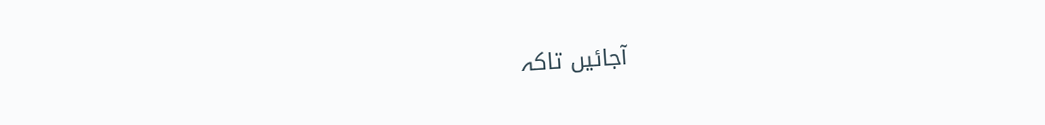آجائیں تاکہ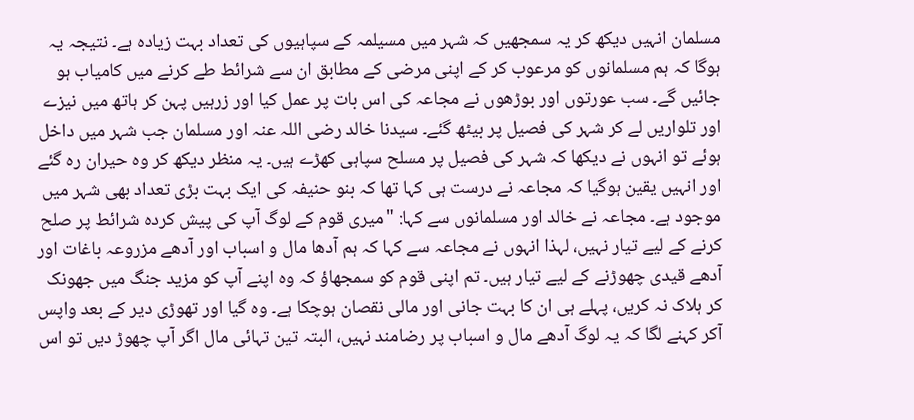مسلمان انہیں دیکھ کر یہ سمجھیں کہ شہر میں مسیلمہ کے سپاہیوں کی تعداد بہت زیادہ ہے۔ نتیجہ یہ ہوگا کہ ہم مسلمانوں کو مرعوب کر کے اپنی مرضی کے مطابق ان سے شرائط طے کرنے میں کامیاب ہو جائیں گے۔ سب عورتوں اور بوڑھوں نے مجاعہ کی اس بات پر عمل کیا اور زرہیں پہن کر ہاتھ میں نیزے اور تلواریں لے کر شہر کی فصیل پر بیٹھ گئے۔ سیدنا خالد رضی اللہ عنہ اور مسلمان جب شہر میں داخل ہوئے تو انہوں نے دیکھا کہ شہر کی فصیل پر مسلح سپاہی کھڑے ہیں۔ یہ منظر دیکھ کر وہ حیران رہ گئے اور انہیں یقین ہوگیا کہ مجاعہ نے درست ہی کہا تھا کہ بنو حنیفہ کی ایک بہت بڑی تعداد بھی شہر میں موجود ہے۔ مجاعہ نے خالد اور مسلمانوں سے کہا: "میری قوم کے لوگ آپ کی پیش کردہ شرائط پر صلح کرنے کے لیے تیار نہیں، لہذا انہوں نے مجاعہ سے کہا کہ ہم آدھا مال و اسباب اور آدھے مزروعہ باغات اور آدھے قیدی چھوڑنے کے لیے تیار ہیں۔ تم اپنی قوم کو سمجھاؤ کہ وہ اپنے آپ کو مزید جنگ میں جھونک کر ہلاک نہ کریں، پہلے ہی ان کا بہت جانی اور مالی نقصان ہوچکا ہے۔ وہ گیا اور تھوڑی دیر کے بعد واپس آکر کہنے لگا کہ یہ لوگ آدھے مال و اسباب پر رضامند نہیں، البتہ تین تہائی مال اگر آپ چھوڑ دیں تو اس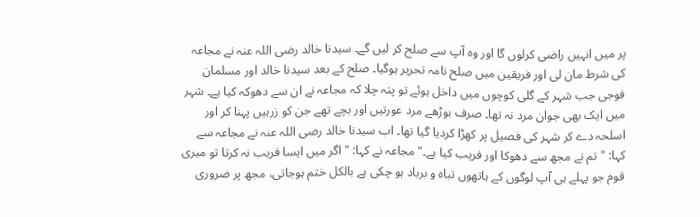پر میں انہیں راضی کرلوں گا اور وہ آپ سے صلح کر لیں گے۔ سیدنا خالد رضی اللہ عنہ نے مجاعہ کی شرط مان لی اور فریقین میں صلح نامہ تحریر ہوگیا۔ صلح کے بعد سیدنا خالد اور مسلمان فوجی جب شہر کے گلی کوچوں میں داخل ہوئے تو پتہ چلا کہ مجاعہ نے ان سے دھوکہ کیا ہے۔ شہر میں ایک بھی جوان مرد نہ تھا۔ صرف بوڑھے مرد عورتیں اور بچے تھے جن کو زرہیں پہنا کر اور اسلحہ دے کر شہر کی فصیل پر کھڑا کردیا گیا تھا۔ اب سیدنا خالد رضی اللہ عنہ نے مجاعہ سے کہا: "تم نے مجھ سے دھوکا اور فریب کیا ہے۔" مجاعہ نے کہا: "اگر میں ایسا فریب نہ کرتا تو میری قوم جو پہلے ہی آپ لوگوں کے ہاتھوں تباہ و برباد ہو چکی ہے بالکل ختم ہوجاتی، مجھ پر ضروری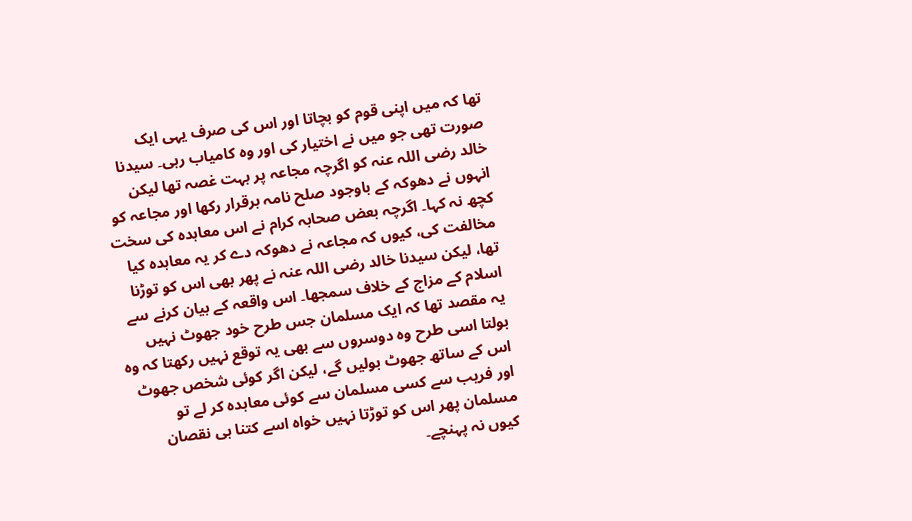تھا کہ میں اپنی قوم کو بچاتا اور اس کی صرف یہی ایک صورت تھی جو میں نے اختیار کی اور وہ کامیاب رہی۔ سیدنا خالد رضی اللہ عنہ کو اگرچہ مجاعہ پر بہت غصہ تھا لیکن انہوں نے دھوکہ کے باوجود صلح نامہ برقرار رکھا اور مجاعہ کو کچھ نہ کہا۔ اگرچہ بعض صحابہ کرام نے اس معاہدہ کی سخت مخالفت کی، کیوں کہ مجاعہ نے دھوکہ دے کر یہ معاہدہ کیا تھا، لیکن سیدنا خالد رضی اللہ عنہ نے پھر بھی اس کو توڑنا اسلام کے مزاج کے خلاف سمجھا۔ اس واقعہ کے بیان کرنے سے یہ مقصد تھا کہ ایک مسلمان جس طرح خود جھوٹ نہیں بولتا اسی طرح وہ دوسروں سے بھی یہ توقع نہیں رکھتا کہ وہ اس کے ساتھ جھوٹ بولیں گے، لیکن اگر کوئی شخص جھوٹ اور فریب سے کسی مسلمان سے کوئی معاہدہ کر لے تو مسلمان پھر اس کو توڑتا نہیں خواہ اسے کتنا ہی نقصان کیوں نہ پہنچے۔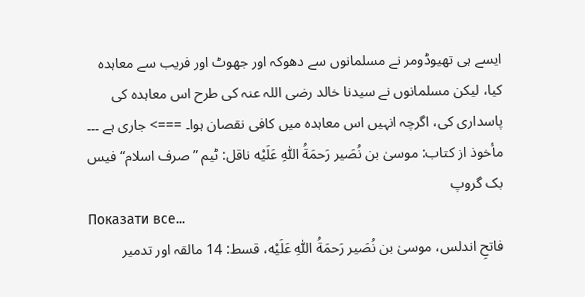ایسے ہی تھیوڈومر نے مسلمانوں سے دھوکہ اور جھوٹ اور فریب سے معاہدہ کیا، لیکن مسلمانوں نے سیدنا خالد رضی اللہ عنہ کی طرح اس معاہدہ کی پاسداری کی، اگرچہ انہیں اس معاہدہ میں کافی نقصان ہوا۔ ===> جاری ہے ۔۔۔ مأخوذ از کتاب: موسیٰ بن نُصَیر رَحمَةُ اللّٰهِ عَلَیْه ناقل: ٹیم ”صرف اسلام“ فیس بک گروپ
Показати все...
فاتحِ اندلس، موسیٰ بن نُصَیر رَحمَةُ اللّٰهِ عَلَیْه، قسط: 14 مالقہ اور تدمیر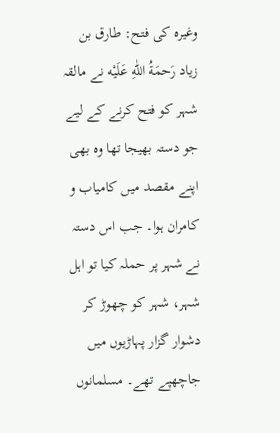وغیرہ کی فتح: طارق بن زیاد رَحمَةُ اللّٰهِ عَلَیْه نے مالقہ شہر کو فتح کرنے کے لیے جو دستہ بھیجا تھا وہ بھی اپنے مقصد میں کامیاب و کامران ہوا۔ جب اس دستہ نے شہر پر حملہ کیا تو اہل شہر، شہر کو چھوڑ کر دشوار گزار پہاڑیوں میں جاچھپے تھے۔ مسلمانوں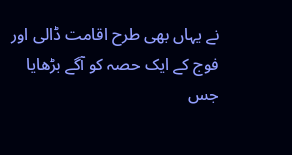نے یہاں بھی طرح اقامت ڈالی اور فوج کے ایک حصہ کو آگے بڑھایا جس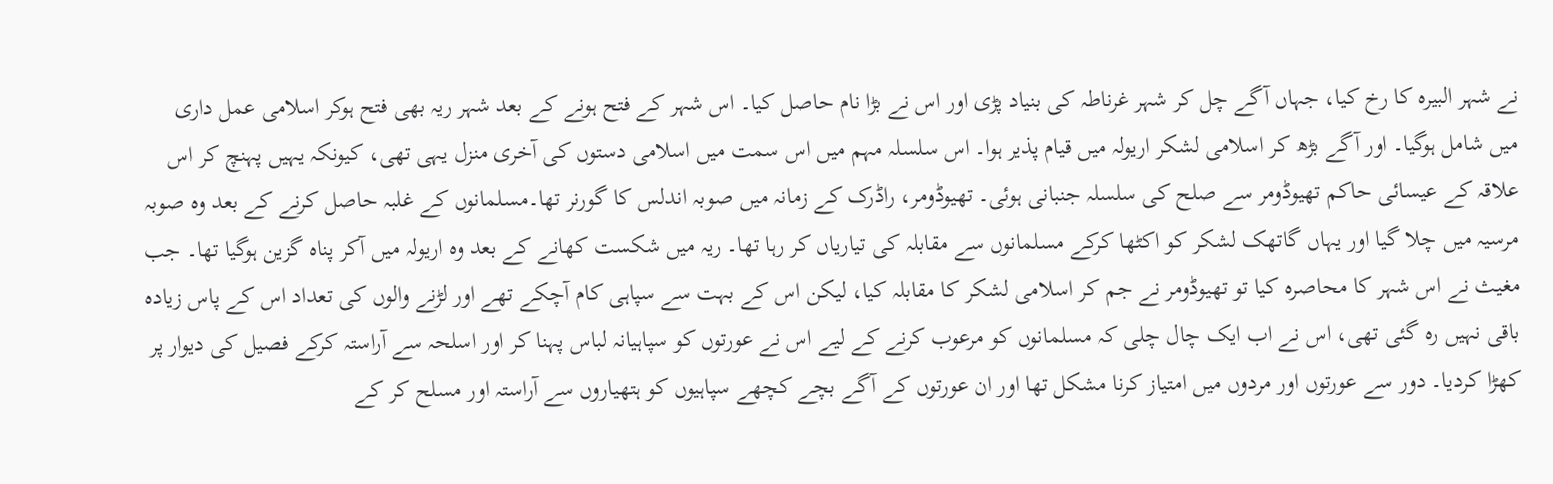نے شہر البیرہ کا رخ کیا، جہاں آگے چل کر شہر غرناطہ کی بنیاد پڑی اور اس نے بڑا نام حاصل کیا۔ اس شہر کے فتح ہونے کے بعد شہر ریہ بھی فتح ہوکر اسلامی عمل داری میں شامل ہوگیا۔ اور آگے بڑھ کر اسلامی لشکر اریولہ میں قیام پذیر ہوا۔ اس سلسلہ مہم میں اس سمت میں اسلامی دستوں کی آخری منزل یہی تھی، کیونکہ یہیں پہنچ کر اس علاقہ کے عیسائی حاکم تھیوڈومر سے صلح کی سلسلہ جنبانی ہوئی۔ تھیوڈومر، راڈرک کے زمانہ میں صوبہ اندلس کا گورنر تھا۔مسلمانوں کے غلبہ حاصل کرنے کے بعد وہ صوبہ مرسیہ میں چلا گیا اور یہاں گاتھک لشکر کو اکٹھا کرکے مسلمانوں سے مقابلہ کی تیاریاں کر رہا تھا۔ ریہ میں شکست کھانے کے بعد وہ اریولہ میں آکر پناہ گزین ہوگیا تھا۔ جب مغیث نے اس شہر کا محاصرہ کیا تو تھیوڈومر نے جم کر اسلامی لشکر کا مقابلہ کیا، لیکن اس کے بہت سے سپاہی کام آچکے تھے اور لڑنے والوں کی تعداد اس کے پاس زیادہ باقی نہیں رہ گئی تھی، اس نے اب ایک چال چلی کہ مسلمانوں کو مرعوب کرنے کے لیے اس نے عورتوں کو سپاہیانہ لباس پہنا کر اور اسلحہ سے آراستہ کرکے فصیل کی دیوار پر کھڑا کردیا۔ دور سے عورتوں اور مردوں میں امتیاز کرنا مشکل تھا اور ان عورتوں کے آگے بچے کچھے سپاہیوں کو ہتھیاروں سے آراستہ اور مسلح کر کے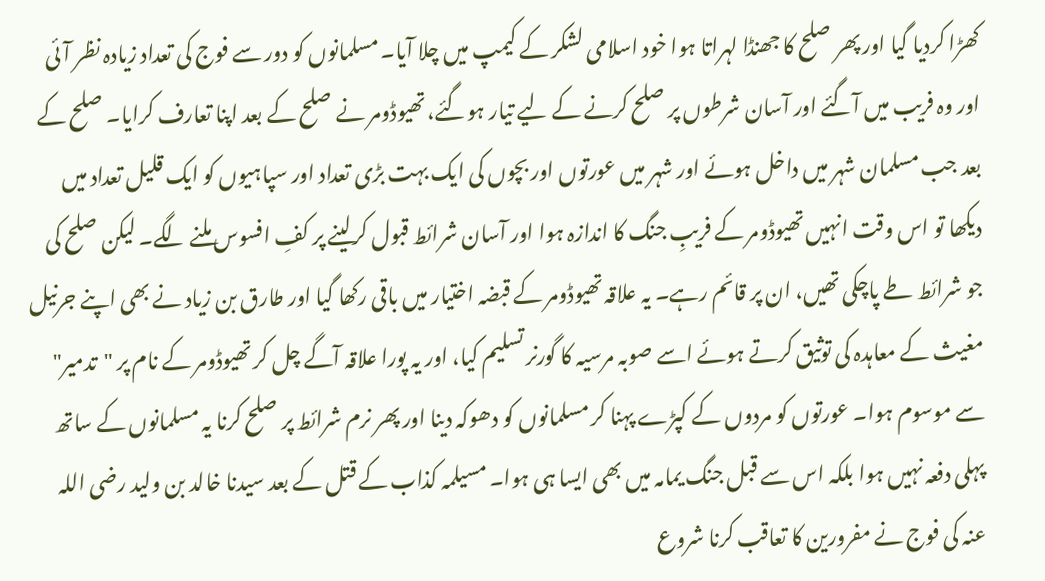کھڑا کردیا گیا اور پھر صلح کا جھنڈا لہراتا ہوا خود اسلامی لشکر کے کیمپ میں چلا آیا۔ مسلمانوں کو دور سے فوج کی تعداد زیادہ نظر آئی اور وہ فریب میں آگئے اور آسان شرطوں پر صلح کرنے کے لیے تیار ہوگئے، تھیوڈومر نے صلح کے بعد اپنا تعارف کرایا۔ صلح کے بعد جب مسلمان شہر میں داخل ہوئے اور شہر میں عورتوں اور بچوں کی ایک بہت بڑی تعداد اور سپاہیوں کو ایک قلیل تعداد میں دیکھا تو اس وقت انہیں تھیوڈومر کے فریبِ جنگ کا اندازہ ہوا اور آسان شرائط قبول کرلینے پر کفِ افسوس ملنے لگے۔ لیکن صلح کی جو شرائط طے پاچکی تھیں، ان پر قائم رہے۔ یہ علاقہ تھیوڈومر کے قبضہ اختیار میں باقی رکھا گیا اور طارق بن زیاد نے بھی اپنے جرنیل مغیث کے معاہدہ کی توثیق کرتے ہوئے اسے صوبہ مرسیہ کا گورنر تسلیم کیا، اور یہ پورا علاقہ آگے چل کر تھیوڈومر کے نام پر "تدمیر" سے موسوم ہوا۔ عورتوں کو مردوں کے کپڑے پہنا کر مسلمانوں کو دھوکہ دینا اور پھر نرم شرائط پر صلح کرنا یہ مسلمانوں کے ساتھ پہلی دفعہ نہیں ہوا بلکہ اس سے قبل جنگ یمامہ میں بھی ایسا ہی ہوا۔ مسیلمہ کذاب کے قتل کے بعد سیدنا خالد بن ولید رضی اللہ عنہ کی فوج نے مفرورین کا تعاقب کرنا شروع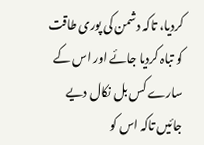کردیا، تاکہ دشمن کی پوری طاقت کو تباہ کردیا جائے اور اس کے سارے کس بل نکال دیے جائیں تاکہ اس کو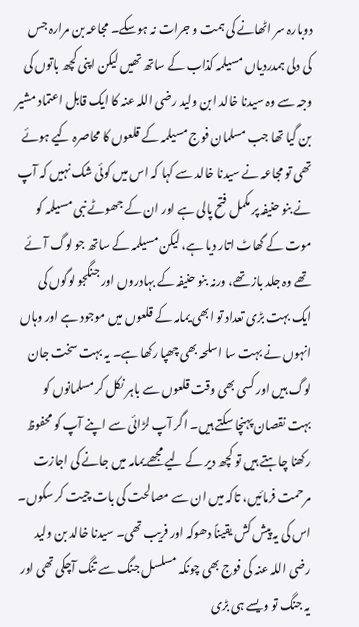دوبارہ سر اٹھانے کی ہمت و جرات نہ ہوسکے۔ مجاعہ بن مرارہ جس کی دلی ہمدردیاں مسیلمہ کذاب کے ساتھ تھیں لیکن اپنی کچھ باتوں کی وجہ سے وہ سیدنا خالد ابن ولید رضی اللہ عنہ کا ایک قابل اعتماد مشیر بن گیا تھا جب مسلمان فوج مسیلمہ کے قلعوں کا محاصرہ کیے ہوئے تھی تو مجاعہ نے سیدنا خالد سے کہا کہ اس میں کوئی شک نہیں کہ آپ نے بنو حنیفہ پر مکمل فتح پالی ہے اور ان کے جھوٹے نبی مسیلمہ کو موت کے گھاٹ اتار دیا ہے، لیکن مسیلمہ کے ساتھ جو لوگ آئے تھے وہ جلد باز تھے، ورنہ بنو حنیفہ کے بہادروں اور جنگجو لوگوں کی ایک بہت بڑی تعداد تو ابھی یمامہ کے قلعوں میں موجود ہے اور وہاں انہوں نے بہت سا اسلحہ بھی چھپا رکھا ہے۔ یہ بہت سخت جان لوگ ہیں اور کسی بھی وقت قلعوں سے باہر نکل کر مسلمانوں کو بہت نقصان پہنچا سکتے ہیں۔ اگر آپ لڑائی سے اپنے آپ کو محفوظ رکھنا چاہتے ہیں تو کچھ دیر کے لیے مجھے یمامہ میں جانے کی اجازت مرحمت فرمائیں، تاکہ میں ان سے مصالحت کی بات چیت کر سکوں۔ اس کی یہ پیش کش یقیناً دھوکہ اور فریب تھی۔ سیدنا خالد بن ولید رضی اللہ عنہ کی فوج بھی چونکہ مسلسل جنگ سے تنگ آچکی تھی اور یہ جنگ تو ویسے ہی بڑی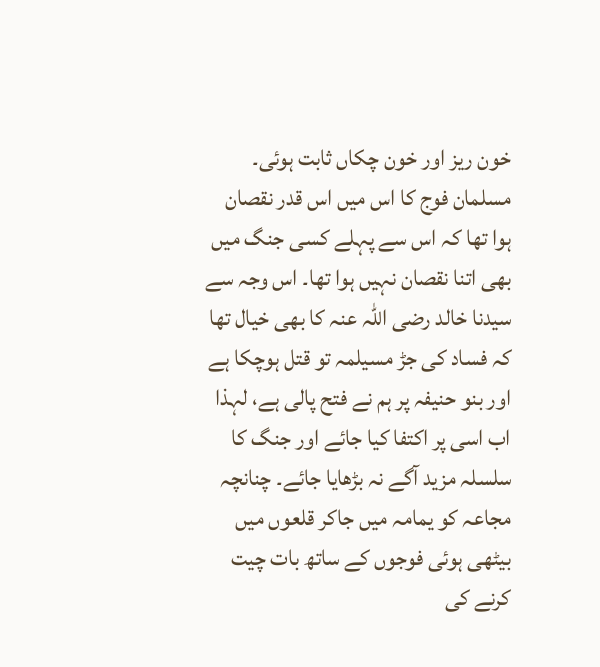خون ریز اور خون چکاں ثابت ہوئی۔ مسلمان فوج کا اس میں اس قدر نقصان ہوا تھا کہ اس سے پہلے کسی جنگ میں بھی اتنا نقصان نہیں ہوا تھا۔ اس وجہ سے سیدنا خالد رضی اللہ عنہ کا بھی خیال تھا کہ فساد کی جڑ مسیلمہ تو قتل ہوچکا ہے اور بنو حنیفہ پر ہم نے فتح پالی ہے، لہذا اب اسی پر اکتفا کیا جائے اور جنگ کا سلسلہ مزید آگے نہ بڑھایا جائے۔ چنانچہ مجاعہ کو یمامہ میں جاکر قلعوں میں بیٹھی ہوئی فوجوں کے ساتھ بات چیت کرنے کی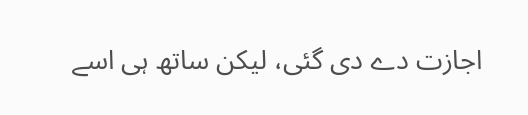اجازت دے دی گئی، لیکن ساتھ ہی اسے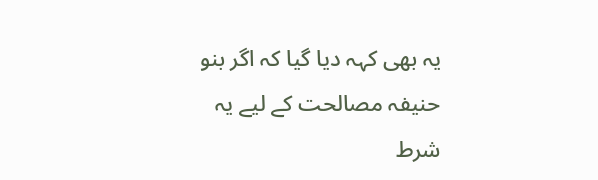یہ بھی کہہ دیا گیا کہ اگر بنو حنیفہ مصالحت کے لیے یہ شرط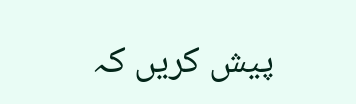پیش کریں کہ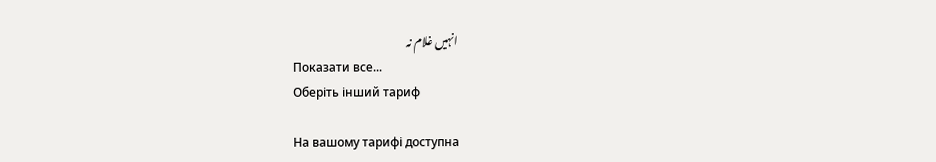انہیں غلام نہ
Показати все...
Оберіть інший тариф

На вашому тарифі доступна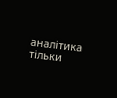аналітика тільки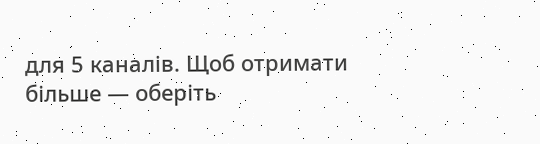для 5 каналів. Щоб отримати більше — оберіть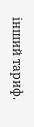інший тариф.